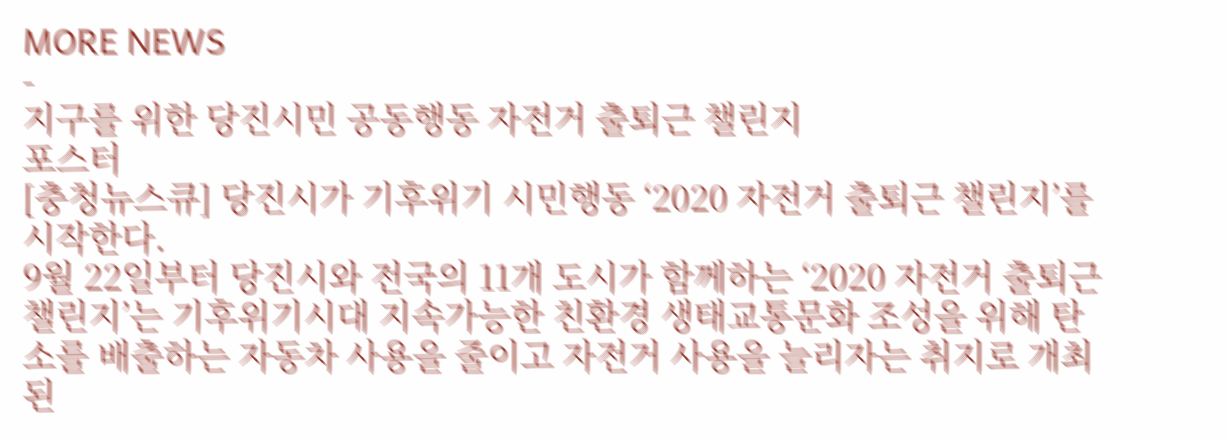MORE NEWS
-
지구를 위한 당진시민 공동행동 자전거 출퇴근 챌린지
포스터
[충청뉴스큐] 당진시가 기후위기 시민행동 ‘2020 자전거 출퇴근 챌린지’를 시작한다.
9월 22일부터 당진시와 전국의 11개 도시가 함께하는 ‘2020 자전거 출퇴근 챌린지’는 기후위기시대 지속가능한 친환경 생태교통문화 조성을 위해 탄소를 배출하는 자동차 사용을 줄이고 자전거 사용을 늘리자는 취지로 개최된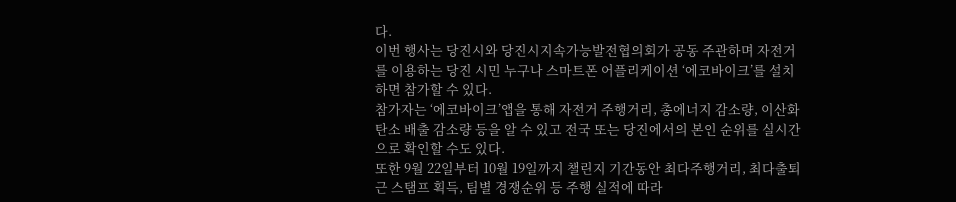다.
이번 행사는 당진시와 당진시지속가능발전협의회가 공동 주관하며 자전거를 이용하는 당진 시민 누구나 스마트폰 어플리케이션 ‘에코바이크’를 설치하면 참가할 수 있다.
참가자는 ‘에코바이크’앱을 통해 자전거 주행거리, 총에너지 감소량, 이산화탄소 배출 감소량 등을 알 수 있고 전국 또는 당진에서의 본인 순위를 실시간으로 확인할 수도 있다.
또한 9월 22일부터 10월 19일까지 챌린지 기간동안 최다주행거리, 최다출퇴근 스탬프 획득, 팀별 경쟁순위 등 주행 실적에 따라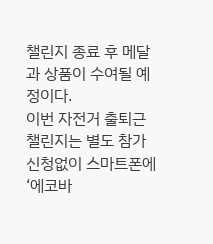챌린지 종료 후 메달과 상품이 수여될 예정이다.
이번 자전거 출퇴근 챌린지는 별도 참가 신청없이 스마트폰에‘에코바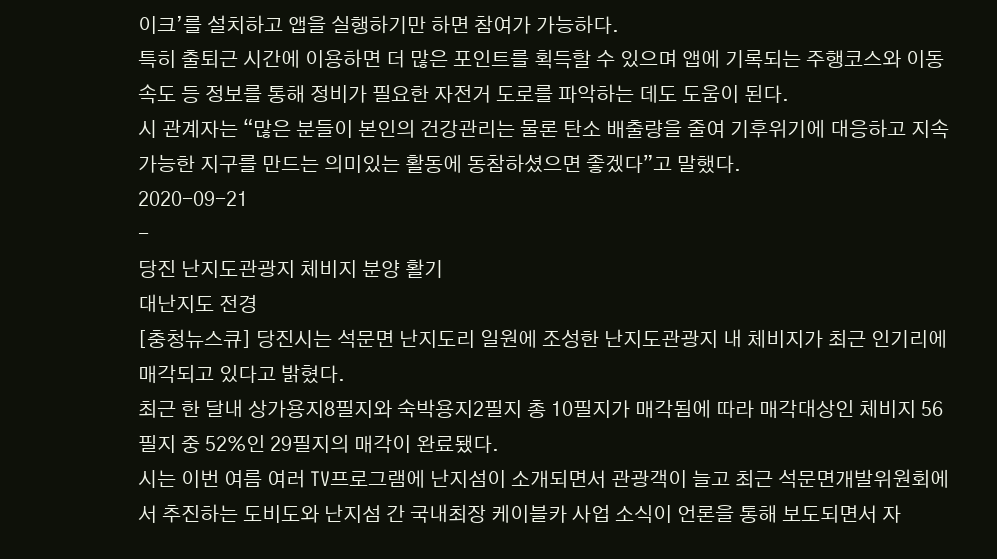이크’를 설치하고 앱을 실행하기만 하면 참여가 가능하다.
특히 출퇴근 시간에 이용하면 더 많은 포인트를 획득할 수 있으며 앱에 기록되는 주행코스와 이동속도 등 정보를 통해 정비가 필요한 자전거 도로를 파악하는 데도 도움이 된다.
시 관계자는 “많은 분들이 본인의 건강관리는 물론 탄소 배출량을 줄여 기후위기에 대응하고 지속가능한 지구를 만드는 의미있는 활동에 동참하셨으면 좋겠다”고 말했다.
2020-09-21
-
당진 난지도관광지 체비지 분양 활기
대난지도 전경
[충청뉴스큐] 당진시는 석문면 난지도리 일원에 조성한 난지도관광지 내 체비지가 최근 인기리에 매각되고 있다고 밝혔다.
최근 한 달내 상가용지8필지와 숙박용지2필지 총 10필지가 매각됨에 따라 매각대상인 체비지 56필지 중 52%인 29필지의 매각이 완료됐다.
시는 이번 여름 여러 TV프로그램에 난지섬이 소개되면서 관광객이 늘고 최근 석문면개발위원회에서 추진하는 도비도와 난지섬 간 국내최장 케이블카 사업 소식이 언론을 통해 보도되면서 자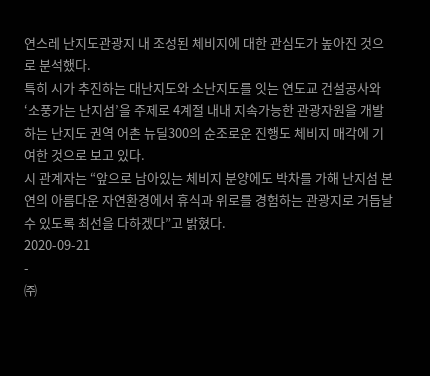연스레 난지도관광지 내 조성된 체비지에 대한 관심도가 높아진 것으로 분석했다.
특히 시가 추진하는 대난지도와 소난지도를 잇는 연도교 건설공사와 ‘소풍가는 난지섬’을 주제로 4계절 내내 지속가능한 관광자원을 개발하는 난지도 권역 어촌 뉴딜300의 순조로운 진행도 체비지 매각에 기여한 것으로 보고 있다.
시 관계자는 “앞으로 남아있는 체비지 분양에도 박차를 가해 난지섬 본연의 아름다운 자연환경에서 휴식과 위로를 경험하는 관광지로 거듭날 수 있도록 최선을 다하겠다”고 밝혔다.
2020-09-21
-
㈜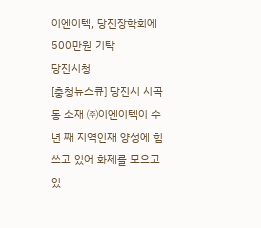이엔이텍, 당진장학회에 500만원 기탁
당진시청
[충청뉴스큐] 당진시 시곡동 소재 ㈜이엔이텍이 수년 째 지역인재 양성에 힘쓰고 있어 화제를 모으고 있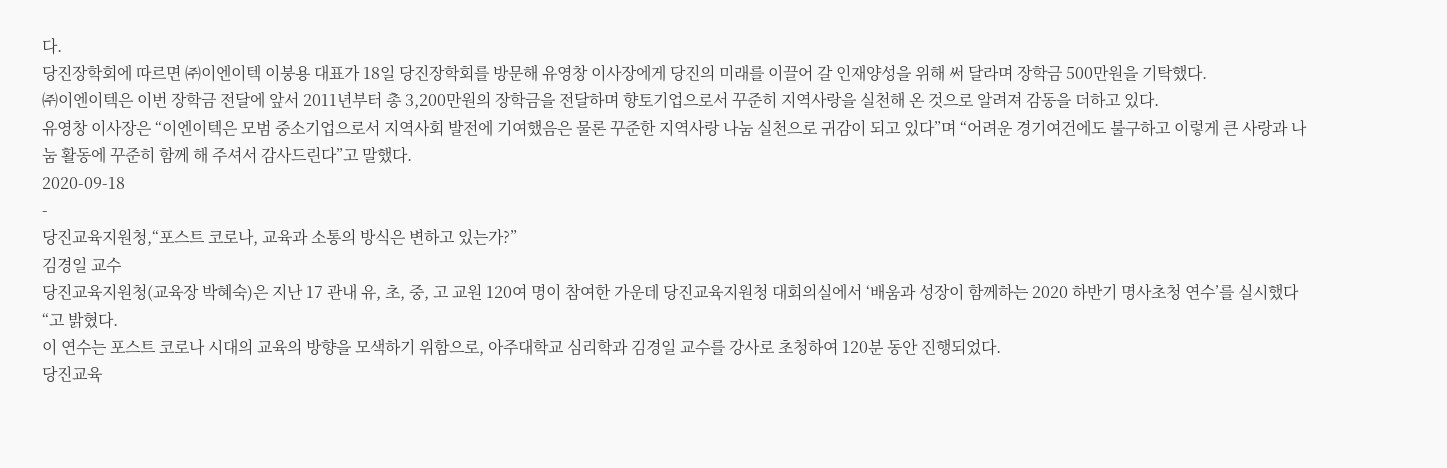다.
당진장학회에 따르면 ㈜이엔이텍 이붕용 대표가 18일 당진장학회를 방문해 유영창 이사장에게 당진의 미래를 이끌어 갈 인재양성을 위해 써 달라며 장학금 500만원을 기탁했다.
㈜이엔이텍은 이번 장학금 전달에 앞서 2011년부터 총 3,200만원의 장학금을 전달하며 향토기업으로서 꾸준히 지역사랑을 실천해 온 것으로 알려져 감동을 더하고 있다.
유영창 이사장은 “이엔이텍은 모범 중소기업으로서 지역사회 발전에 기여했음은 물론 꾸준한 지역사랑 나눔 실천으로 귀감이 되고 있다”며 “어려운 경기여건에도 불구하고 이렇게 큰 사랑과 나눔 활동에 꾸준히 함께 해 주셔서 감사드린다”고 말했다.
2020-09-18
-
당진교육지원청,“포스트 코로나, 교육과 소통의 방식은 변하고 있는가?”
김경일 교수
당진교육지원청(교육장 박혜숙)은 지난 17 관내 유, 초, 중, 고 교원 120여 명이 참여한 가운데 당진교육지원청 대회의실에서 ‘배움과 성장이 함께하는 2020 하반기 명사초청 연수’를 실시했다“고 밝혔다.
이 연수는 포스트 코로나 시대의 교육의 방향을 모색하기 위함으로, 아주대학교 심리학과 김경일 교수를 강사로 초청하여 120분 동안 진행되었다.
당진교육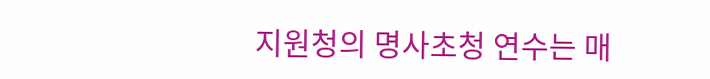지원청의 명사초청 연수는 매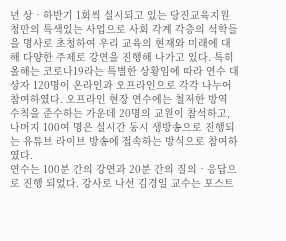년 상‧하반기 1회씩 실시되고 있는 당진교육지원청만의 특색있는 사업으로 사회 각계 각층의 석학들을 명사로 초청하여 우리 교육의 현재와 미래에 대해 다양한 주제로 강연을 진행해 나가고 있다. 특히 올해는 코로나19라는 특별한 상황임에 따라 연수 대상자 120명이 온라인과 오프라인으로 각각 나누어 참여하였다. 오프라인 현장 연수에는 철저한 방역 수칙을 준수하는 가운데 20명의 교원이 참석하고, 나머지 100여 명은 실시간 동시 생방송으로 진행되는 유튜브 라이브 방송에 접속하는 방식으로 참여하였다.
연수는 100분 간의 강연과 20분 간의 질의‧응답으로 진행 되었다. 강사로 나선 김경일 교수는 포스트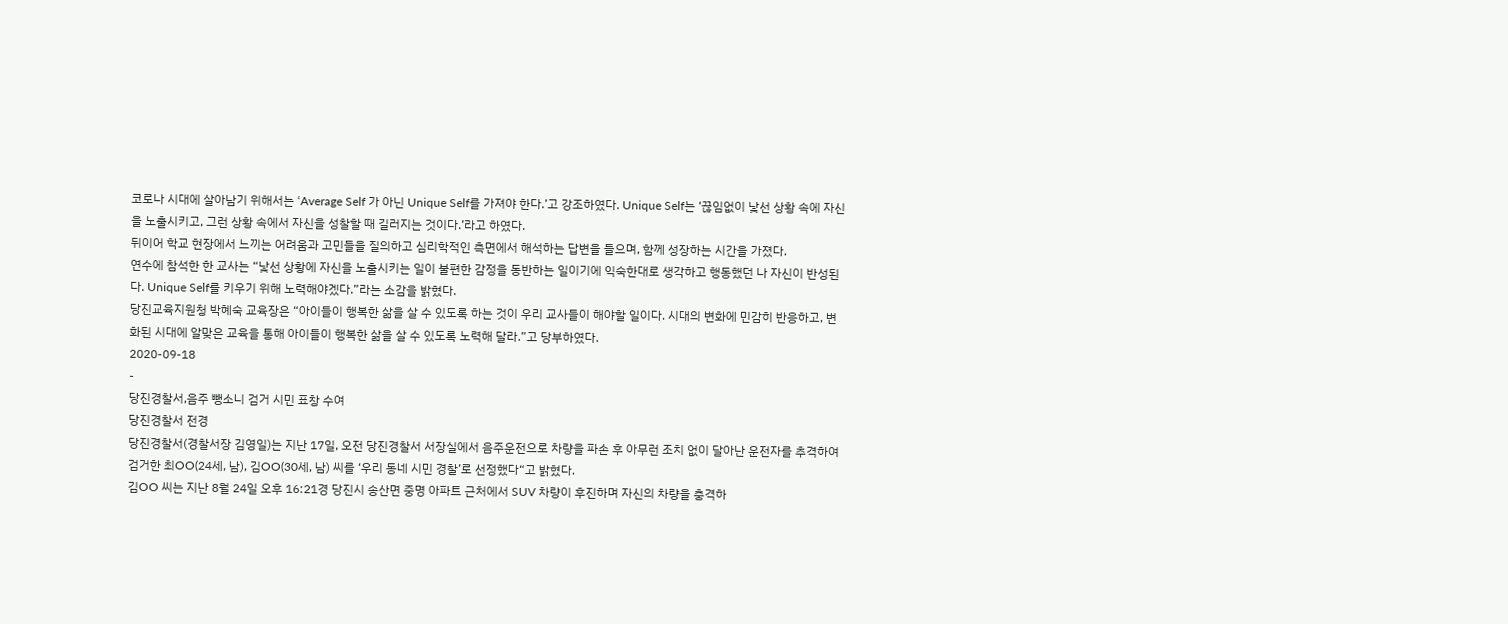코로나 시대에 살아남기 위해서는 ‘Average Self 가 아닌 Unique Self를 가져야 한다.’고 강조하였다. Unique Self는 ‘끊임없이 낯선 상황 속에 자신을 노출시키고, 그런 상황 속에서 자신을 성찰할 때 길러지는 것이다.’라고 하였다.
뒤이어 학교 현장에서 느끼는 어려움과 고민들을 질의하고 심리학적인 측면에서 해석하는 답변을 들으며, 함께 성장하는 시간을 가졌다.
연수에 참석한 한 교사는 “낯선 상황에 자신을 노출시키는 일이 불편한 감정을 동반하는 일이기에 익숙한대로 생각하고 행동했던 나 자신이 반성된다. Unique Self를 키우기 위해 노력해야겠다.”라는 소감을 밝혔다.
당진교육지원청 박혜숙 교육장은 “아이들이 행복한 삶을 살 수 있도록 하는 것이 우리 교사들이 해야할 일이다. 시대의 변화에 민감히 반응하고, 변화된 시대에 알맞은 교육을 통해 아이들이 행복한 삶을 살 수 있도록 노력해 달라.”고 당부하였다.
2020-09-18
-
당진경찰서,음주 뺑소니 검거 시민 표창 수여
당진경찰서 전경
당진경찰서(경찰서장 김영일)는 지난 17일, 오전 당진경찰서 서장실에서 음주운전으로 차량을 파손 후 아무런 조치 없이 달아난 운전자를 추격하여 검거한 최OO(24세, 남), 김OO(30세, 남) 씨를 ‘우리 동네 시민 경찰’로 선정했다“고 밝혔다.
김OO 씨는 지난 8월 24일 오후 16:21경 당진시 송산면 중명 아파트 근처에서 SUV 차량이 후진하며 자신의 차량을 충격하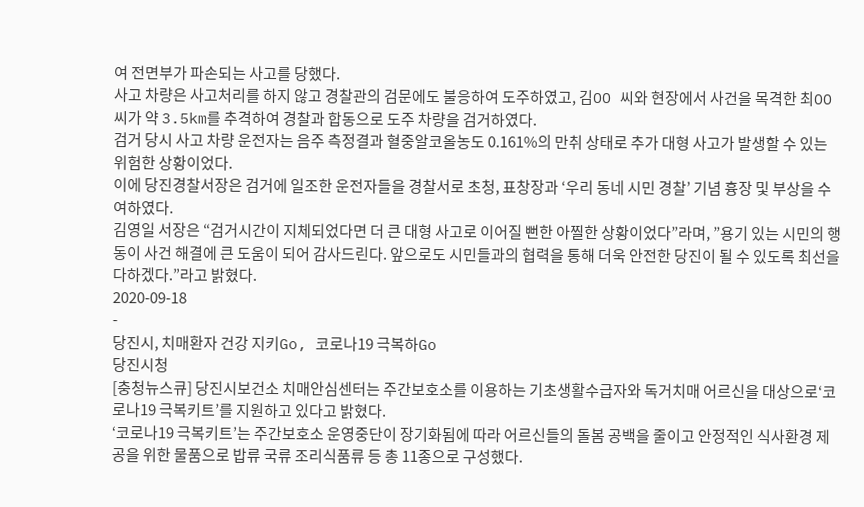여 전면부가 파손되는 사고를 당했다.
사고 차량은 사고처리를 하지 않고 경찰관의 검문에도 불응하여 도주하였고, 김OO 씨와 현장에서 사건을 목격한 최OO 씨가 약 3.5km를 추격하여 경찰과 합동으로 도주 차량을 검거하였다.
검거 당시 사고 차량 운전자는 음주 측정결과 혈중알코올농도 0.161%의 만취 상태로 추가 대형 사고가 발생할 수 있는 위험한 상황이었다.
이에 당진경찰서장은 검거에 일조한 운전자들을 경찰서로 초청, 표창장과 ‘우리 동네 시민 경찰’ 기념 흉장 및 부상을 수여하였다.
김영일 서장은 “검거시간이 지체되었다면 더 큰 대형 사고로 이어질 뻔한 아찔한 상황이었다”라며, ”용기 있는 시민의 행동이 사건 해결에 큰 도움이 되어 감사드린다. 앞으로도 시민들과의 협력을 통해 더욱 안전한 당진이 될 수 있도록 최선을 다하겠다.”라고 밝혔다.
2020-09-18
-
당진시, 치매환자 건강 지키Go, 코로나19 극복하Go
당진시청
[충청뉴스큐] 당진시보건소 치매안심센터는 주간보호소를 이용하는 기초생활수급자와 독거치매 어르신을 대상으로‘코로나19 극복키트’를 지원하고 있다고 밝혔다.
‘코로나19 극복키트’는 주간보호소 운영중단이 장기화됨에 따라 어르신들의 돌봄 공백을 줄이고 안정적인 식사환경 제공을 위한 물품으로 밥류 국류 조리식품류 등 총 11종으로 구성했다.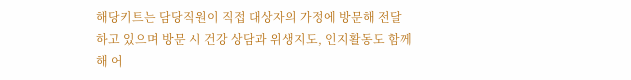해당키트는 담당직원이 직접 대상자의 가정에 방문해 전달하고 있으며 방문 시 건강 상담과 위생지도, 인지활동도 함께해 어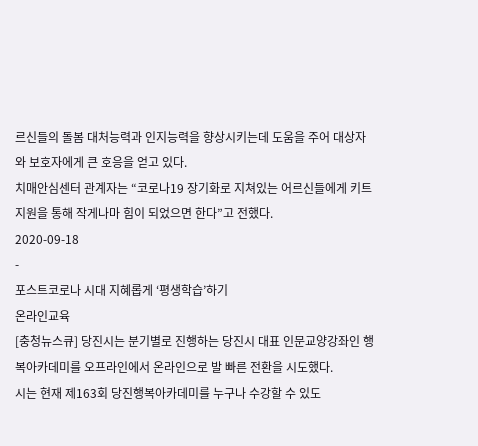르신들의 돌봄 대처능력과 인지능력을 향상시키는데 도움을 주어 대상자와 보호자에게 큰 호응을 얻고 있다.
치매안심센터 관계자는 “코로나19 장기화로 지쳐있는 어르신들에게 키트 지원을 통해 작게나마 힘이 되었으면 한다”고 전했다.
2020-09-18
-
포스트코로나 시대 지혜롭게 ‘평생학습’하기
온라인교육
[충청뉴스큐] 당진시는 분기별로 진행하는 당진시 대표 인문교양강좌인 행복아카데미를 오프라인에서 온라인으로 발 빠른 전환을 시도했다.
시는 현재 제163회 당진행복아카데미를 누구나 수강할 수 있도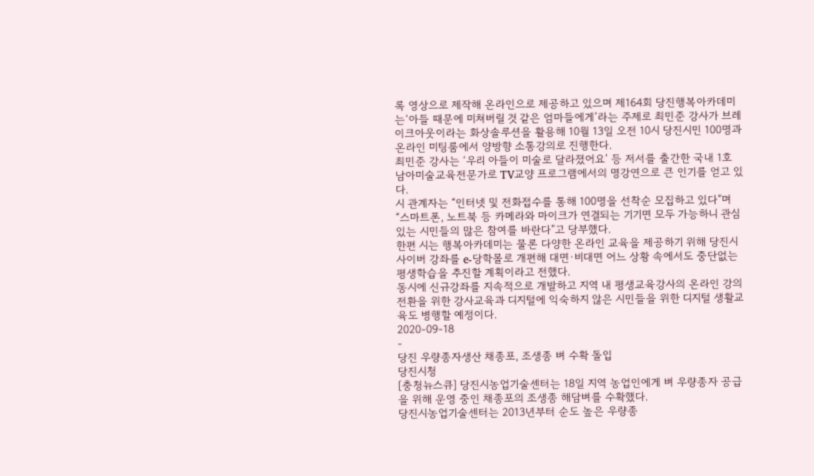록 영상으로 제작해 온라인으로 제공하고 있으며 제164회 당진행복아카데미는‘아들 때문에 미쳐버릴 것 같은 엄마들에게’라는 주제로 최민준 강사가 브레이크아웃이라는 화상솔루션을 활용해 10월 13일 오전 10시 당진시민 100명과 온라인 미팅룸에서 양방향 소통강의로 진행한다.
최민준 강사는 ‘우리 아들이 미술로 달라졌어요’ 등 저서를 출간한 국내 1호 남아미술교육전문가로 TV교양 프로그램에서의 명강연으로 큰 인기를 얻고 있다.
시 관계자는 “인터넷 및 전화접수를 통해 100명을 선착순 모집하고 있다”며 “스마트폰, 노트북 등 카메라와 마이크가 연결되는 기기면 모두 가능하니 관심있는 시민들의 많은 참여를 바란다”고 당부했다.
한편 시는 행복아카데미는 물론 다양한 온라인 교육을 제공하기 위해 당진시 사이버 강좌를 e-당학몰로 개편해 대면·비대면 어느 상황 속에서도 중단없는 평생학습을 추진할 계획이라고 전했다.
동시에 신규강좌를 지속적으로 개발하고 지역 내 평생교육강사의 온라인 강의 전환을 위한 강사교육과 디지털에 익숙하지 않은 시민들을 위한 디지털 생활교육도 병행할 예정이다.
2020-09-18
-
당진 우량종자생산 채종포, 조생종 벼 수확 돌입
당진시청
[충청뉴스큐] 당진시농업기술센터는 18일 지역 농업인에게 벼 우량종자 공급을 위해 운영 중인 채종포의 조생종 해담벼를 수확했다.
당진시농업기술센터는 2013년부터 순도 높은 우량종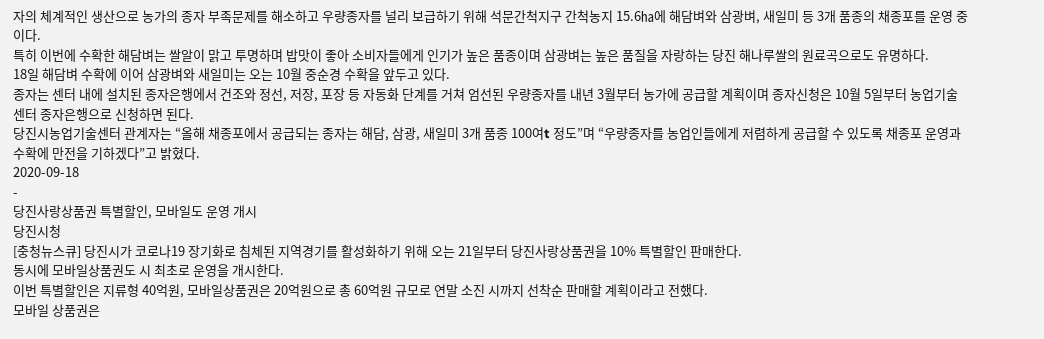자의 체계적인 생산으로 농가의 종자 부족문제를 해소하고 우량종자를 널리 보급하기 위해 석문간척지구 간척농지 15.6㏊에 해담벼와 삼광벼, 새일미 등 3개 품종의 채종포를 운영 중이다.
특히 이번에 수확한 해담벼는 쌀알이 맑고 투명하며 밥맛이 좋아 소비자들에게 인기가 높은 품종이며 삼광벼는 높은 품질을 자랑하는 당진 해나루쌀의 원료곡으로도 유명하다.
18일 해담벼 수확에 이어 삼광벼와 새일미는 오는 10월 중순경 수확을 앞두고 있다.
종자는 센터 내에 설치된 종자은행에서 건조와 정선, 저장, 포장 등 자동화 단계를 거쳐 엄선된 우량종자를 내년 3월부터 농가에 공급할 계획이며 종자신청은 10월 5일부터 농업기술센터 종자은행으로 신청하면 된다.
당진시농업기술센터 관계자는 “올해 채종포에서 공급되는 종자는 해담, 삼광, 새일미 3개 품종 100여t 정도”며 “우량종자를 농업인들에게 저렴하게 공급할 수 있도록 채종포 운영과 수확에 만전을 기하겠다”고 밝혔다.
2020-09-18
-
당진사랑상품권 특별할인, 모바일도 운영 개시
당진시청
[충청뉴스큐] 당진시가 코로나19 장기화로 침체된 지역경기를 활성화하기 위해 오는 21일부터 당진사랑상품권을 10% 특별할인 판매한다.
동시에 모바일상품권도 시 최초로 운영을 개시한다.
이번 특별할인은 지류형 40억원, 모바일상품권은 20억원으로 총 60억원 규모로 연말 소진 시까지 선착순 판매할 계획이라고 전했다.
모바일 상품권은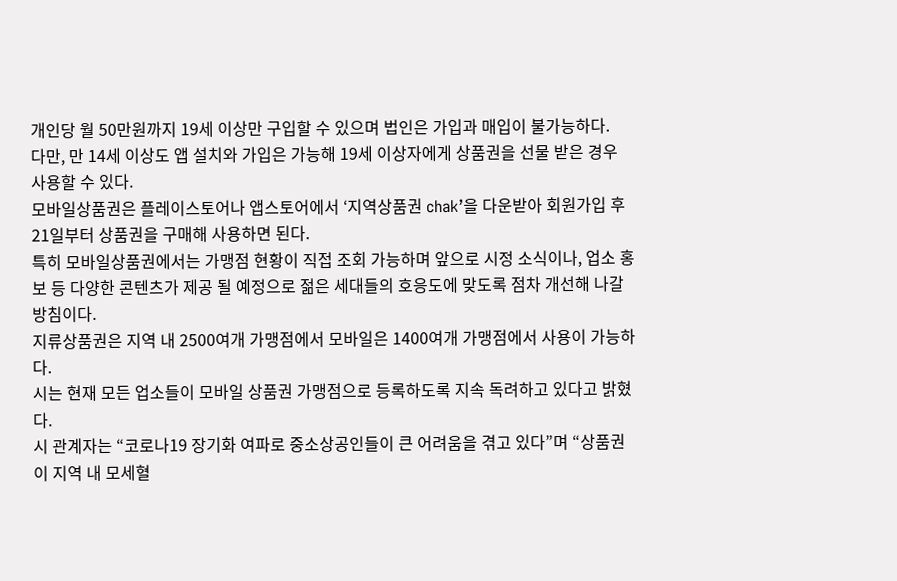개인당 월 50만원까지 19세 이상만 구입할 수 있으며 법인은 가입과 매입이 불가능하다.
다만, 만 14세 이상도 앱 설치와 가입은 가능해 19세 이상자에게 상품권을 선물 받은 경우 사용할 수 있다.
모바일상품권은 플레이스토어나 앱스토어에서 ‘지역상품권 chak’을 다운받아 회원가입 후 21일부터 상품권을 구매해 사용하면 된다.
특히 모바일상품권에서는 가맹점 현황이 직접 조회 가능하며 앞으로 시정 소식이나, 업소 홍보 등 다양한 콘텐츠가 제공 될 예정으로 젊은 세대들의 호응도에 맞도록 점차 개선해 나갈 방침이다.
지류상품권은 지역 내 2500여개 가맹점에서 모바일은 1400여개 가맹점에서 사용이 가능하다.
시는 현재 모든 업소들이 모바일 상품권 가맹점으로 등록하도록 지속 독려하고 있다고 밝혔다.
시 관계자는 “코로나19 장기화 여파로 중소상공인들이 큰 어려움을 겪고 있다”며 “상품권이 지역 내 모세혈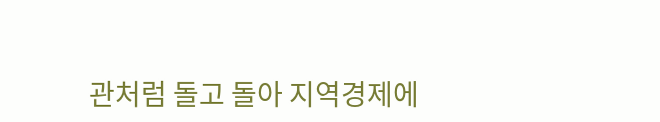관처럼 돌고 돌아 지역경제에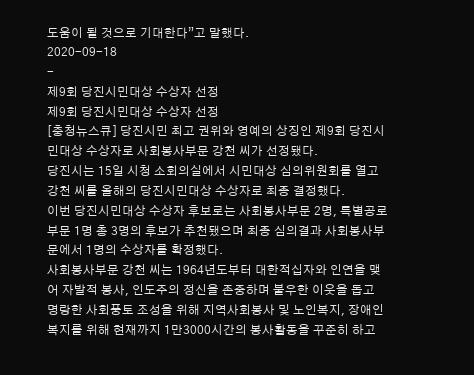도움이 될 것으로 기대한다”고 말했다.
2020-09-18
-
제9회 당진시민대상 수상자 선정
제9회 당진시민대상 수상자 선정
[충청뉴스큐] 당진시민 최고 권위와 영예의 상징인 제9회 당진시민대상 수상자로 사회봉사부문 강천 씨가 선정됐다.
당진시는 15일 시청 소회의실에서 시민대상 심의위원회를 열고 강천 씨를 올해의 당진시민대상 수상자로 최종 결정했다.
이번 당진시민대상 수상자 후보로는 사회봉사부문 2명, 특별공로부문 1명 총 3명의 후보가 추천됐으며 최종 심의결과 사회봉사부문에서 1명의 수상자를 확정했다.
사회봉사부문 강천 씨는 1964년도부터 대한적십자와 인연을 맺어 자발적 봉사, 인도주의 정신을 존중하며 불우한 이웃을 돕고 명랑한 사회풍토 조성을 위해 지역사회봉사 및 노인복지, 장애인복지를 위해 현재까지 1만3000시간의 봉사활동을 꾸준히 하고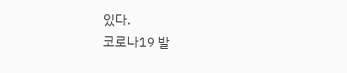있다.
코로나19 발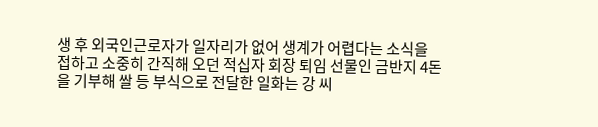생 후 외국인근로자가 일자리가 없어 생계가 어렵다는 소식을 접하고 소중히 간직해 오던 적십자 회장 퇴임 선물인 금반지 4돈을 기부해 쌀 등 부식으로 전달한 일화는 강 씨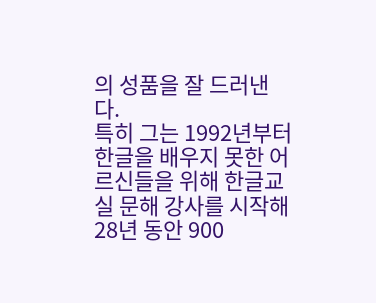의 성품을 잘 드러낸다.
특히 그는 1992년부터 한글을 배우지 못한 어르신들을 위해 한글교실 문해 강사를 시작해 28년 동안 900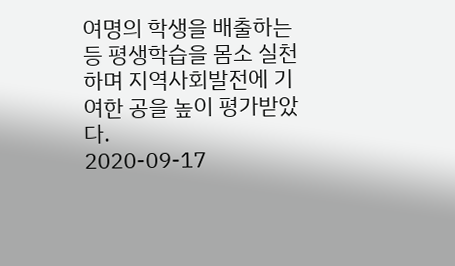여명의 학생을 배출하는 등 평생학습을 몸소 실천하며 지역사회발전에 기여한 공을 높이 평가받았다.
2020-09-17